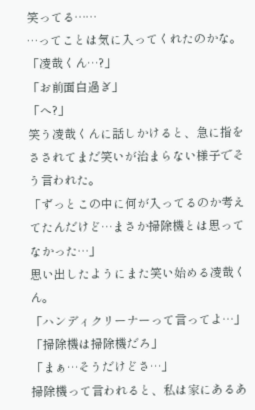笑ってる……
…ってことは気に入ってくれたのかな。
「凌哉くん…?」
「お前面白過ぎ」
「へ?」
笑う凌哉くんに話しかけると、急に指をさされてまだ笑いが治まらない様子でそう言われた。
「ずっとこの中に何が入ってるのか考えてたんだけど…まさか掃除機とは思ってなかった…」
思い出したようにまた笑い始める凌哉くん。
「ハンディクリーナーって言ってよ…」
「掃除機は掃除機だろ」
「まぁ…そうだけどさ…」
掃除機って言われると、私は家にあるあ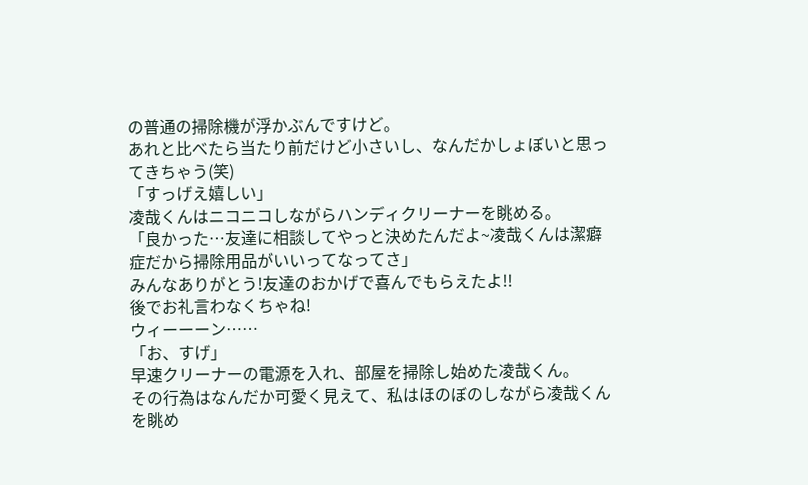の普通の掃除機が浮かぶんですけど。
あれと比べたら当たり前だけど小さいし、なんだかしょぼいと思ってきちゃう(笑)
「すっげえ嬉しい」
凌哉くんはニコニコしながらハンディクリーナーを眺める。
「良かった…友達に相談してやっと決めたんだよ~凌哉くんは潔癖症だから掃除用品がいいってなってさ」
みんなありがとう!友達のおかげで喜んでもらえたよ!!
後でお礼言わなくちゃね!
ウィーーーン……
「お、すげ」
早速クリーナーの電源を入れ、部屋を掃除し始めた凌哉くん。
その行為はなんだか可愛く見えて、私はほのぼのしながら凌哉くんを眺め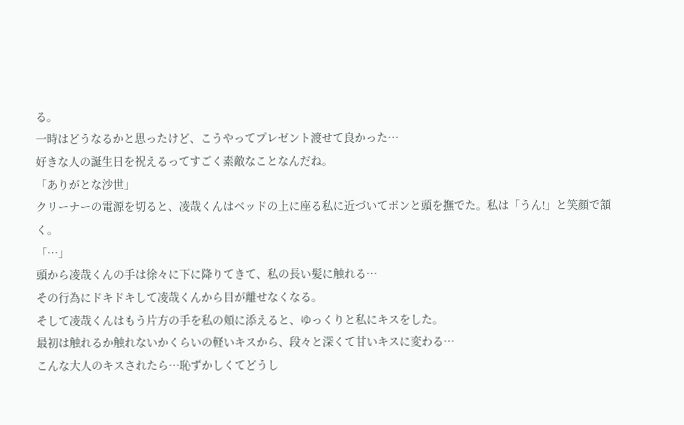る。
一時はどうなるかと思ったけど、こうやってプレゼント渡せて良かった…
好きな人の誕生日を祝えるってすごく素敵なことなんだね。
「ありがとな沙世」
クリーナーの電源を切ると、凌哉くんはベッドの上に座る私に近づいてポンと頭を撫でた。私は「うん!」と笑顔で頷く。
「…」
頭から凌哉くんの手は徐々に下に降りてきて、私の長い髪に触れる…
その行為にドキドキして凌哉くんから目が離せなくなる。
そして凌哉くんはもう片方の手を私の頬に添えると、ゆっくりと私にキスをした。
最初は触れるか触れないかくらいの軽いキスから、段々と深くて甘いキスに変わる…
こんな大人のキスされたら…恥ずかしくてどうし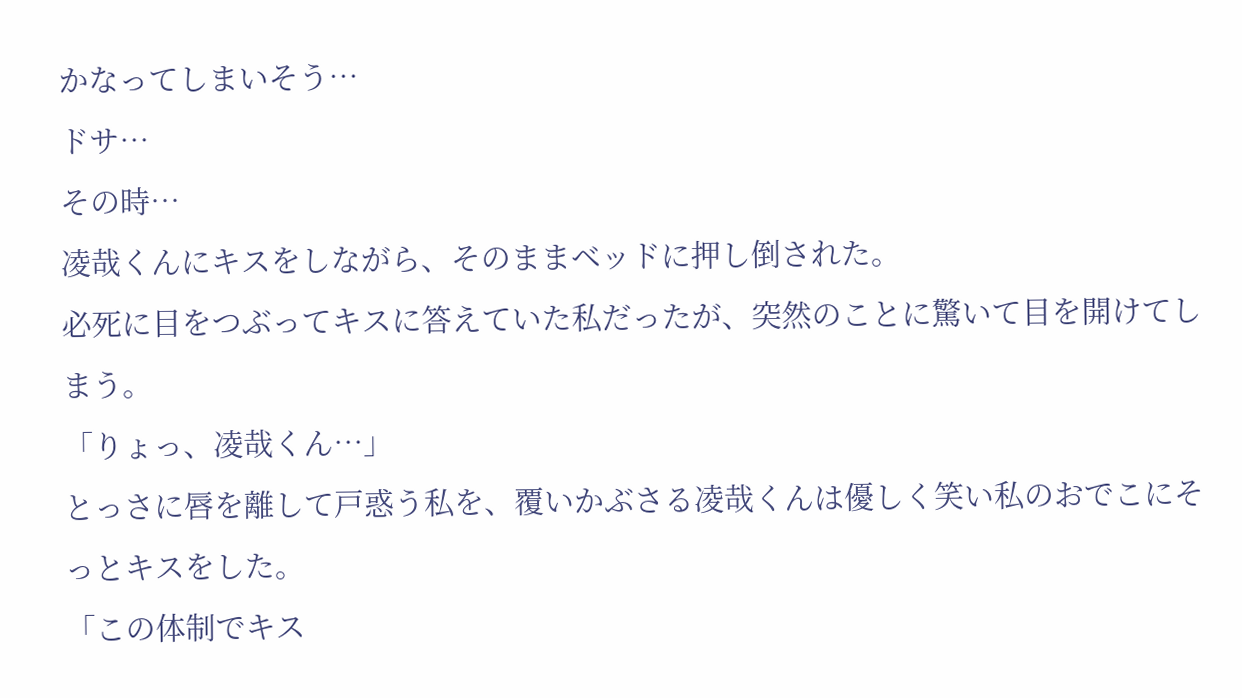かなってしまいそう…
ドサ…
その時…
凌哉くんにキスをしながら、そのままベッドに押し倒された。
必死に目をつぶってキスに答えていた私だったが、突然のことに驚いて目を開けてしまう。
「りょっ、凌哉くん…」
とっさに唇を離して戸惑う私を、覆いかぶさる凌哉くんは優しく笑い私のおでこにそっとキスをした。
「この体制でキス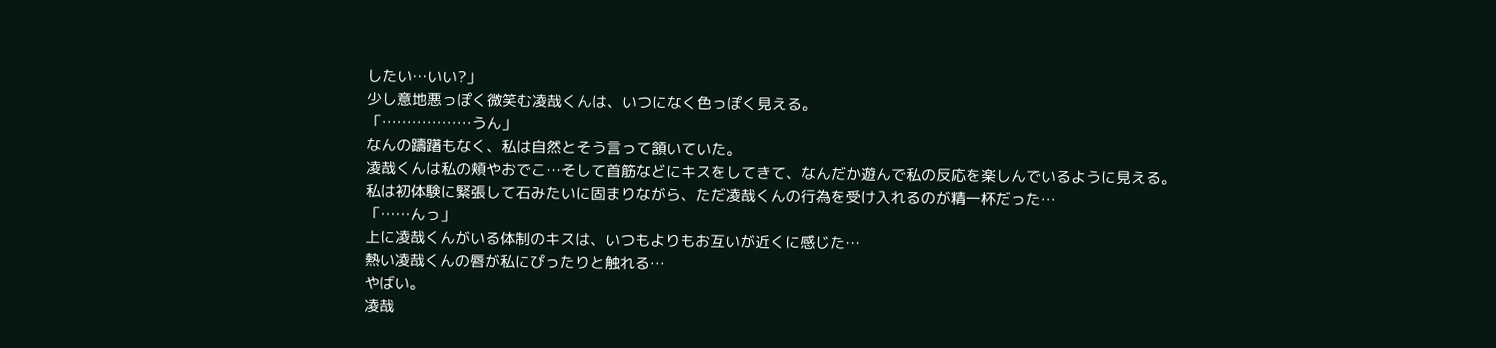したい…いい?」
少し意地悪っぽく微笑む凌哉くんは、いつになく色っぽく見える。
「………………うん」
なんの躊躇もなく、私は自然とそう言って頷いていた。
凌哉くんは私の頬やおでこ…そして首筋などにキスをしてきて、なんだか遊んで私の反応を楽しんでいるように見える。
私は初体験に緊張して石みたいに固まりながら、ただ凌哉くんの行為を受け入れるのが精一杯だった…
「……んっ」
上に凌哉くんがいる体制のキスは、いつもよりもお互いが近くに感じた…
熱い凌哉くんの唇が私にぴったりと触れる…
やばい。
凌哉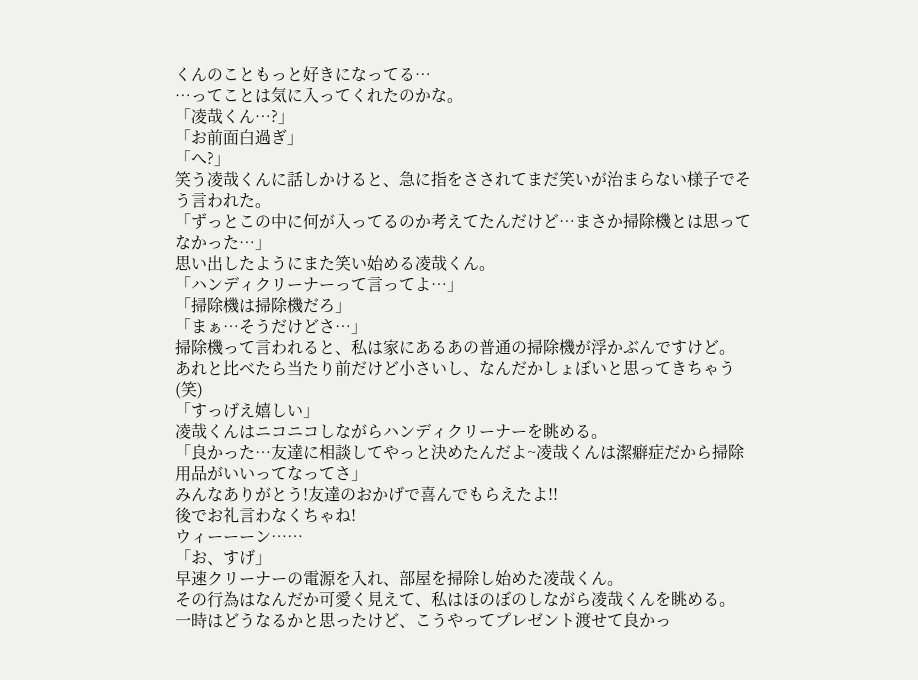くんのこともっと好きになってる…
…ってことは気に入ってくれたのかな。
「凌哉くん…?」
「お前面白過ぎ」
「へ?」
笑う凌哉くんに話しかけると、急に指をさされてまだ笑いが治まらない様子でそう言われた。
「ずっとこの中に何が入ってるのか考えてたんだけど…まさか掃除機とは思ってなかった…」
思い出したようにまた笑い始める凌哉くん。
「ハンディクリーナーって言ってよ…」
「掃除機は掃除機だろ」
「まぁ…そうだけどさ…」
掃除機って言われると、私は家にあるあの普通の掃除機が浮かぶんですけど。
あれと比べたら当たり前だけど小さいし、なんだかしょぼいと思ってきちゃう(笑)
「すっげえ嬉しい」
凌哉くんはニコニコしながらハンディクリーナーを眺める。
「良かった…友達に相談してやっと決めたんだよ~凌哉くんは潔癖症だから掃除用品がいいってなってさ」
みんなありがとう!友達のおかげで喜んでもらえたよ!!
後でお礼言わなくちゃね!
ウィーーーン……
「お、すげ」
早速クリーナーの電源を入れ、部屋を掃除し始めた凌哉くん。
その行為はなんだか可愛く見えて、私はほのぼのしながら凌哉くんを眺める。
一時はどうなるかと思ったけど、こうやってプレゼント渡せて良かっ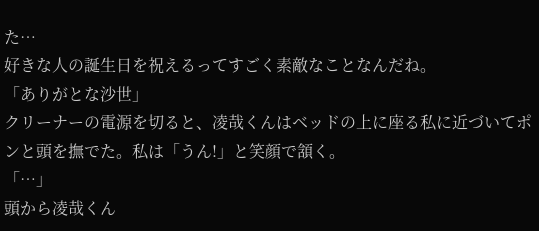た…
好きな人の誕生日を祝えるってすごく素敵なことなんだね。
「ありがとな沙世」
クリーナーの電源を切ると、凌哉くんはベッドの上に座る私に近づいてポンと頭を撫でた。私は「うん!」と笑顔で頷く。
「…」
頭から凌哉くん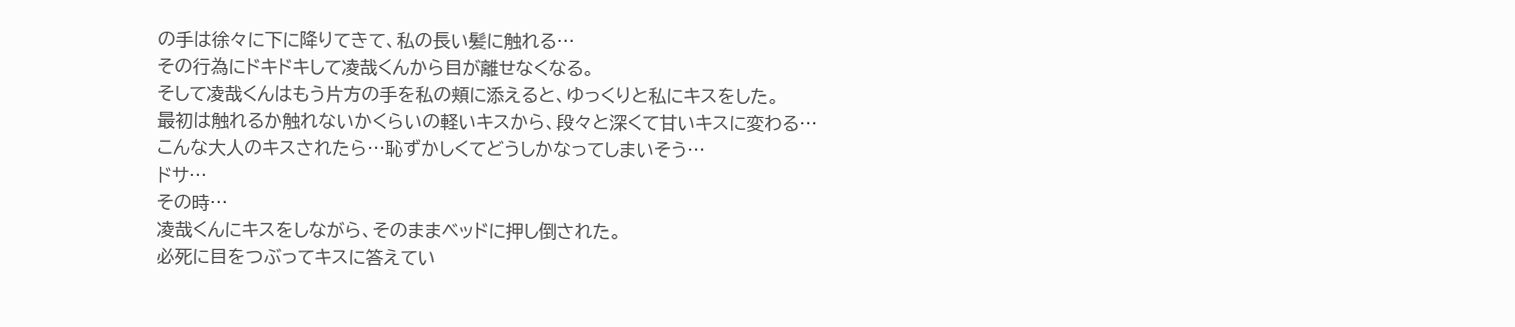の手は徐々に下に降りてきて、私の長い髪に触れる…
その行為にドキドキして凌哉くんから目が離せなくなる。
そして凌哉くんはもう片方の手を私の頬に添えると、ゆっくりと私にキスをした。
最初は触れるか触れないかくらいの軽いキスから、段々と深くて甘いキスに変わる…
こんな大人のキスされたら…恥ずかしくてどうしかなってしまいそう…
ドサ…
その時…
凌哉くんにキスをしながら、そのままベッドに押し倒された。
必死に目をつぶってキスに答えてい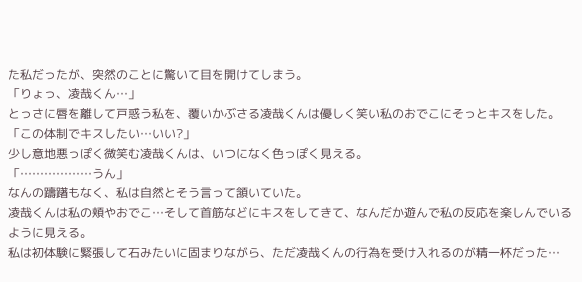た私だったが、突然のことに驚いて目を開けてしまう。
「りょっ、凌哉くん…」
とっさに唇を離して戸惑う私を、覆いかぶさる凌哉くんは優しく笑い私のおでこにそっとキスをした。
「この体制でキスしたい…いい?」
少し意地悪っぽく微笑む凌哉くんは、いつになく色っぽく見える。
「………………うん」
なんの躊躇もなく、私は自然とそう言って頷いていた。
凌哉くんは私の頬やおでこ…そして首筋などにキスをしてきて、なんだか遊んで私の反応を楽しんでいるように見える。
私は初体験に緊張して石みたいに固まりながら、ただ凌哉くんの行為を受け入れるのが精一杯だった…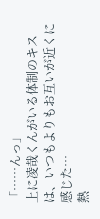「……んっ」
上に凌哉くんがいる体制のキスは、いつもよりもお互いが近くに感じた…
熱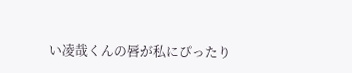い凌哉くんの唇が私にぴったり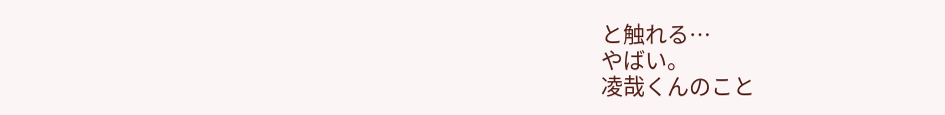と触れる…
やばい。
凌哉くんのこと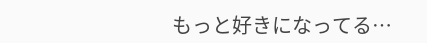もっと好きになってる…